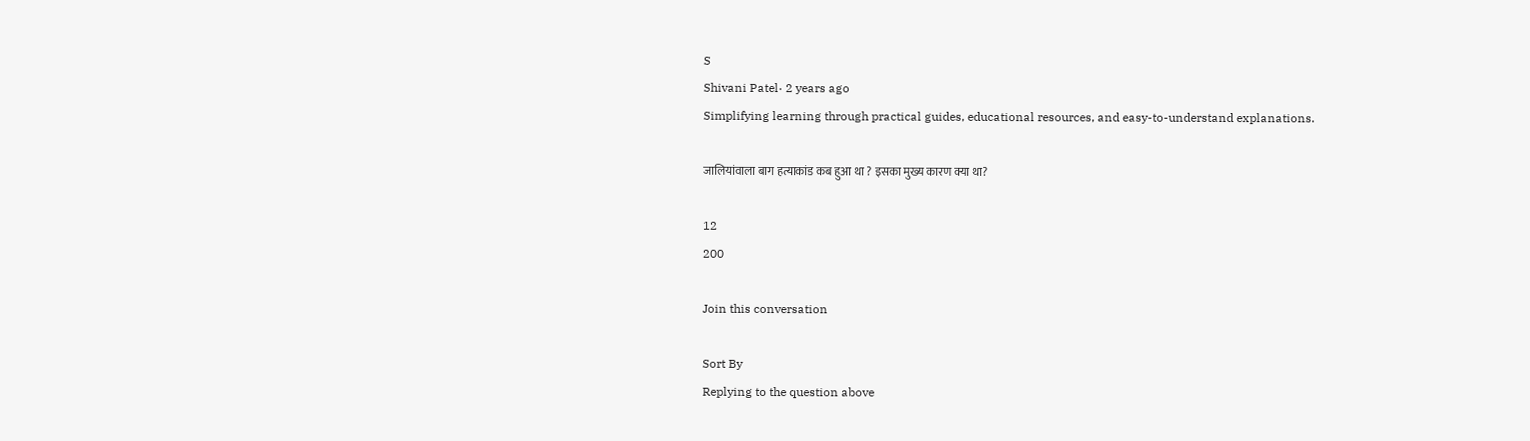S
Shivani Patel· 2 years ago
Simplifying learning through practical guides, educational resources, and easy-to-understand explanations.

जालियांवाला बाग हत्याकांड कब हुआ था ? इसका मुख्य कारण क्या था?

12
200

Join this conversation

Sort By
Replying to the question above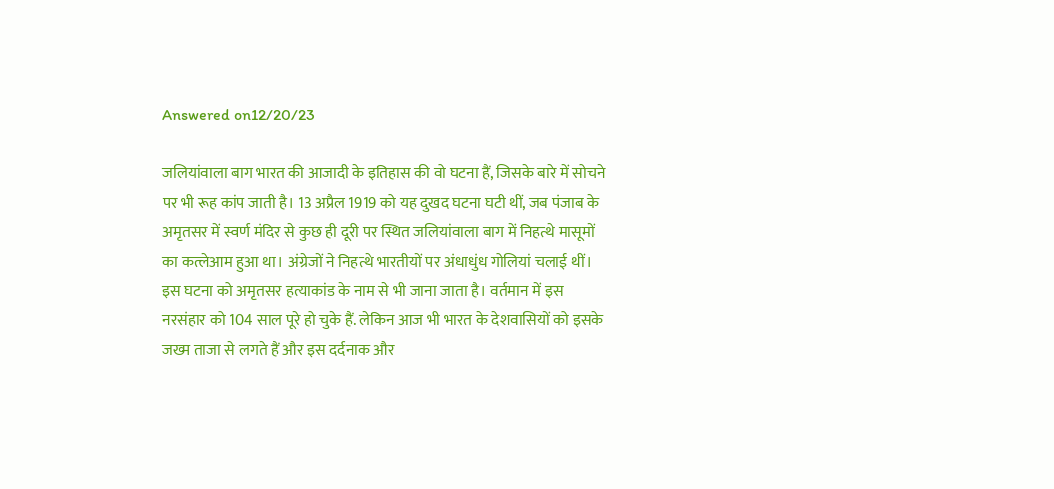Answered on12/20/23

जलियांवाला बाग भारत की आजादी के इतिहास की वो घटना हैं, जिसके बारे में सोचने पर भी रूह कांप जाती है। 13 अप्रैल 1919 को यह दुखद घटना घटी थीं, जब पंजाब के अमृतसर में स्वर्ण मंदिर से कुछ ही दूरी पर स्थित जलियांवाला बाग में निहत्थे मासूमों का कत्लेआम हुआ था। अंग्रेजों ने निहत्थे भारतीयों पर अंधाधुंध गोलियां चलाई थीं। इस घटना को अमृतसर हत्याकांड के नाम से भी जाना जाता है। वर्तमान में इस नरसंहार को 104 साल पूरे हो चुके हैं. लेकिन आज भी भारत के देशवासियों को इसके जख्म ताजा से लगते हैं और इस दर्दनाक और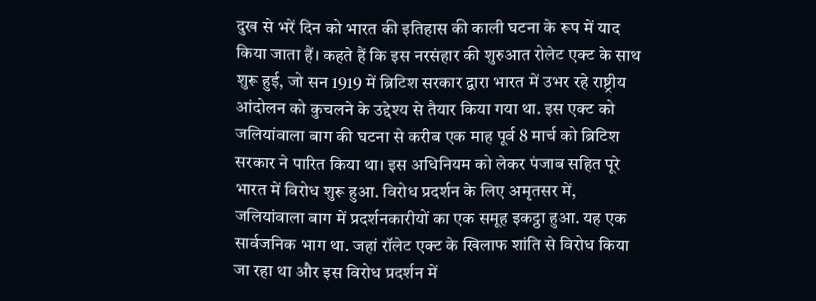दुख से भरें दिन को भारत की इतिहास की काली घटना के रूप में याद किया जाता हैं। कहते हैं कि इस नरसंहार की शुरुआत रोलेट एक्ट के साथ शुरू हुई, जो सन 1919 में ब्रिटिश सरकार द्वारा भारत में उभर रहे राष्ट्रीय आंदोलन को कुचलने के उद्देश्य से तैयार किया गया था. इस एक्ट को जलियांवाला बाग की घटना से करीब एक माह पूर्व 8 मार्च को ब्रिटिश सरकार ने पारित किया था। इस अधिनियम को लेकर पंजाब सहित पूरे भारत में विरोध शुरू हुआ. विरोध प्रदर्शन के लिए अमृतसर में, जलियांवाला बाग में प्रदर्शनकारीयों का एक समूह इकट्ठा हुआ. यह एक सार्वजनिक भाग था. जहां रॉलेट एक्ट के खिलाफ शांति से विरोध किया जा रहा था और इस विरोध प्रदर्शन में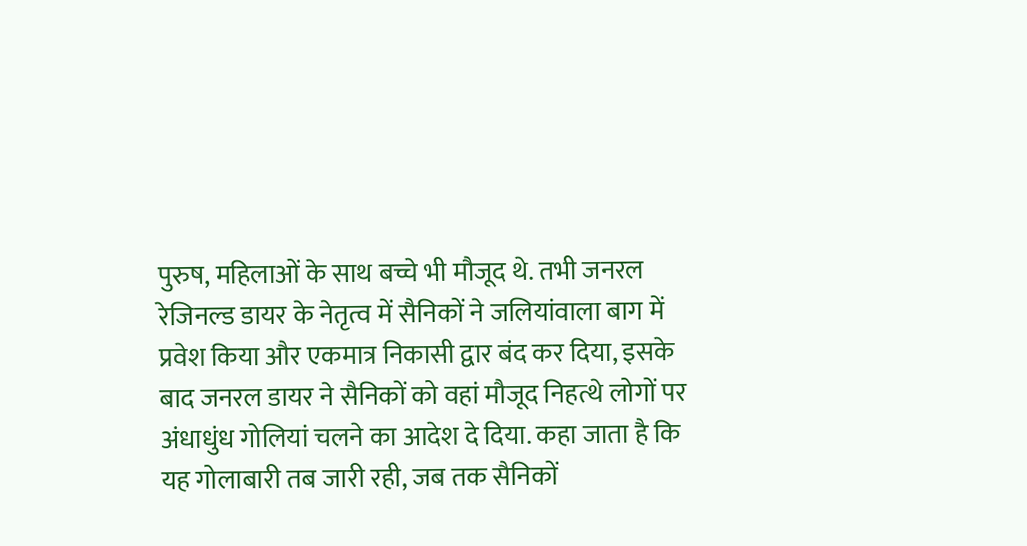पुरुष, महिलाओं के साथ बच्चे भी मौजूद थे. तभी जनरल रेजिनल्ड डायर के नेतृत्व में सैनिकों ने जलियांवाला बाग में प्रवेश किया और एकमात्र निकासी द्वार बंद कर दिया, इसके बाद जनरल डायर ने सैनिकों को वहां मौजूद निहत्थे लोगों पर अंधाधुंध गोलियां चलने का आदेश दे दिया. कहा जाता है कि यह गोलाबारी तब जारी रही, जब तक सैनिकों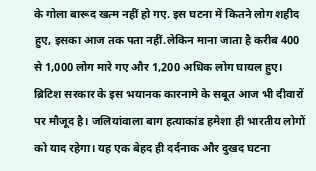के गोला बारूद खत्म नहीं हो गए. इस घटना में कितने लोग शहीद हुए, इसका आज तक पता नहीं.लेकिन माना जाता है करीब 400 से 1,000 लोग मारे गए और 1,200 अधिक लोग घायल हुए। ब्रिटिश सरकार के इस भयानक कारनामे के सबूत आज भी दीवारों पर मौजूद है। जलियांवाला बाग हत्याकांड हमेशा ही भारतीय लोगों को याद रहेगा। यह एक बेहद ही दर्दनाक और दुखद घटना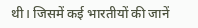थी। जिसमें कई भारतीयों की जानें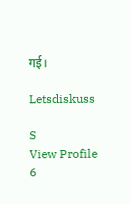गई।

Letsdiskuss

S
View Profile
6